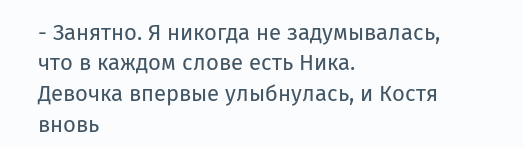- Занятно. Я никогда не задумывалась, что в каждом слове есть Ника.
Девочка впервые улыбнулась, и Костя вновь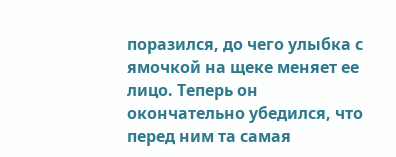поразился, до чего улыбка с ямочкой на щеке меняет ее лицо. Теперь он окончательно убедился, что перед ним та самая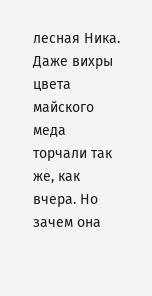лесная Ника. Даже вихры цвета майского меда торчали так же, как вчера. Но зачем она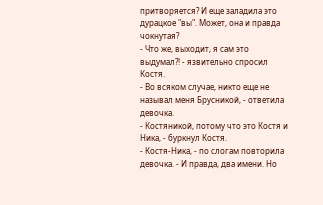притворяется? И еще заладила это дурацкое "вы". Может, она и правда чокнутая?
- Что же, выходит, я сам это выдумал?! - язвительно спросил Костя.
- Во всяком случае, никто еще не называл меня Брусникой, - ответила девочка.
- Костяникой, потому что это Костя и Ника, - буркнул Костя.
- Костя-Ника, - по слогам повторила девочка. - И правда, два имени. Но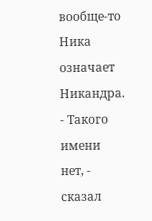вообще-то Ника означает Никандра.
- Такого имени нет, - сказал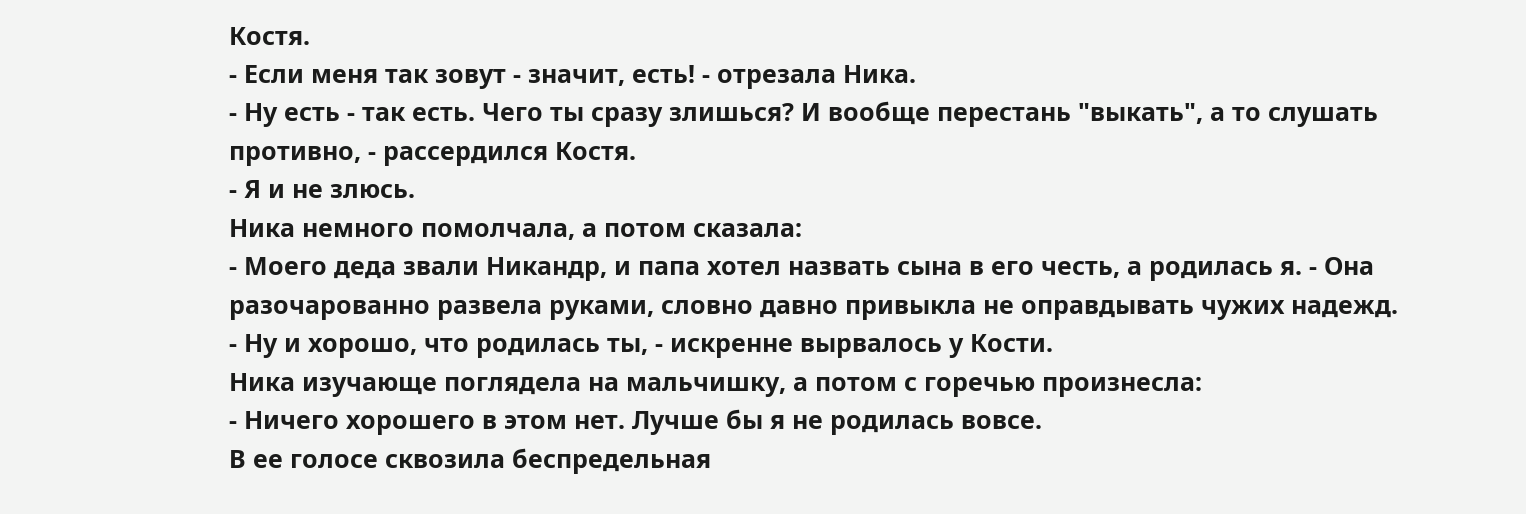Костя.
- Если меня так зовут - значит, есть! - отрезала Ника.
- Ну есть - так есть. Чего ты сразу злишься? И вообще перестань "выкать", а то слушать противно, - рассердился Костя.
- Я и не злюсь.
Ника немного помолчала, а потом сказала:
- Моего деда звали Никандр, и папа хотел назвать сына в его честь, а родилась я. - Она разочарованно развела руками, словно давно привыкла не оправдывать чужих надежд.
- Ну и хорошо, что родилась ты, - искренне вырвалось у Кости.
Ника изучающе поглядела на мальчишку, а потом с горечью произнесла:
- Ничего хорошего в этом нет. Лучше бы я не родилась вовсе.
В ее голосе сквозила беспредельная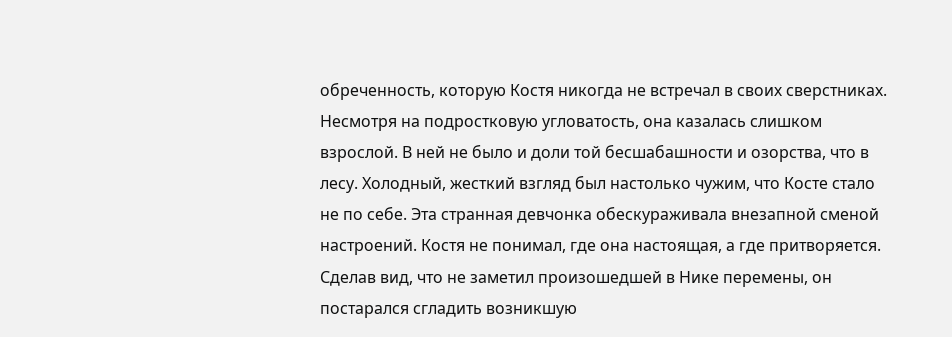обреченность, которую Костя никогда не встречал в своих сверстниках. Несмотря на подростковую угловатость, она казалась слишком взрослой. В ней не было и доли той бесшабашности и озорства, что в лесу. Холодный, жесткий взгляд был настолько чужим, что Косте стало не по себе. Эта странная девчонка обескураживала внезапной сменой настроений. Костя не понимал, где она настоящая, а где притворяется. Сделав вид, что не заметил произошедшей в Нике перемены, он постарался сгладить возникшую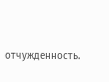отчужденность.